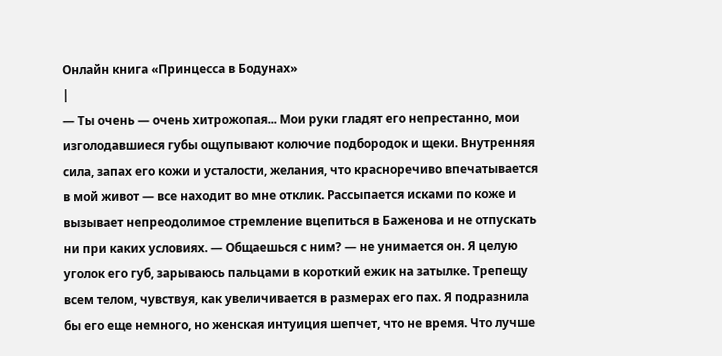Онлайн книга «Принцесса в Бодунах»
|
— Ты очень — очень хитрожопая... Мои руки гладят его непрестанно, мои изголодавшиеся губы ощупывают колючие подбородок и щеки. Внутренняя сила, запах его кожи и усталости, желания, что красноречиво впечатывается в мой живот — все находит во мне отклик. Рассыпается исками по коже и вызывает непреодолимое стремление вцепиться в Баженова и не отпускать ни при каких условиях. — Общаешься с ним? — не унимается он. Я целую уголок его губ, зарываюсь пальцами в короткий ежик на затылке. Трепещу всем телом, чувствуя, как увеличивается в размерах его пах. Я подразнила бы его еще немного, но женская интуиция шепчет, что не время. Что лучше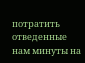потратить отведенные нам минуты на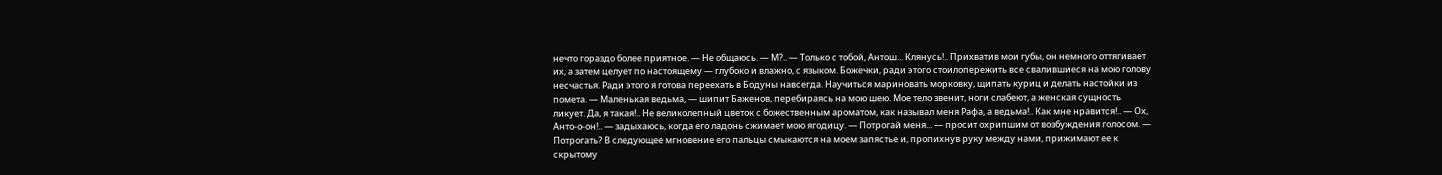нечто гораздо более приятное. — Не общаюсь. — М?.. — Только с тобой, Антош... Клянусь!.. Прихватив мои губы, он немного оттягивает их, а затем целует по настоящему — глубоко и влажно, с языком. Божечки, ради этого стоилопережить все свалившиеся на мою голову несчастья. Ради этого я готова переехать в Бодуны навсегда. Научиться мариновать морковку, щипать куриц и делать настойки из помета. — Маленькая ведьма, — шипит Баженов, перебираясь на мою шею. Мое тело звенит, ноги слабеют, а женская сущность ликует. Да, я такая!.. Не великолепный цветок с божественным ароматом, как называл меня Рафа, а ведьма!.. Как мне нравится!.. — Ох, Анто-о-он!.. — задыхаюсь, когда его ладонь сжимает мою ягодицу. — Потрогай меня... — просит охрипшим от возбуждения голосом. — Потрогать? В следующее мгновение его пальцы смыкаются на моем запястье и, пропихнув руку между нами, прижимают ее к скрытому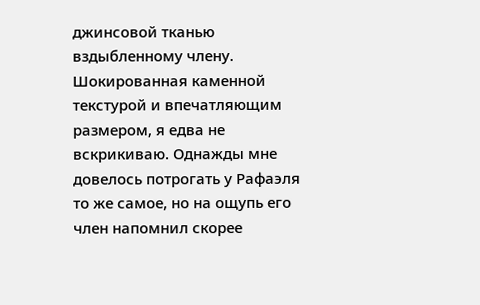джинсовой тканью вздыбленному члену. Шокированная каменной текстурой и впечатляющим размером, я едва не вскрикиваю. Однажды мне довелось потрогать у Рафаэля то же самое, но на ощупь его член напомнил скорее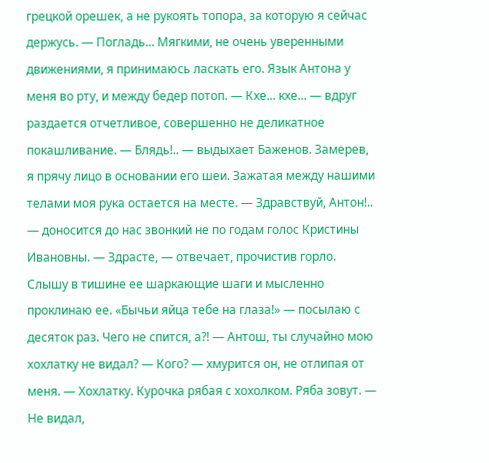грецкой орешек, а не рукоять топора, за которую я сейчас держусь. — Погладь... Мягкими, не очень уверенными движениями, я принимаюсь ласкать его. Язык Антона у меня во рту, и между бедер потоп. — Кхе... кхе... — вдруг раздается отчетливое, совершенно не деликатное покашливание. — Блядь!.. — выдыхает Баженов. Замерев, я прячу лицо в основании его шеи. Зажатая между нашими телами моя рука остается на месте. — Здравствуй, Антон!.. — доносится до нас звонкий не по годам голос Кристины Ивановны. — Здрасте, — отвечает, прочистив горло. Слышу в тишине ее шаркающие шаги и мысленно проклинаю ее. «Бычьи яйца тебе на глаза!» — посылаю с десяток раз. Чего не спится, а?! — Антош, ты случайно мою хохлатку не видал? — Кого? — хмурится он, не отлипая от меня. — Хохлатку. Курочка рябая с хохолком. Ряба зовут. — Не видал,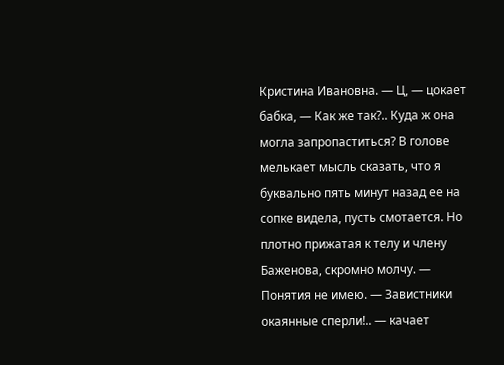Кристина Ивановна. — Ц, — цокает бабка, — Как же так?.. Куда ж она могла запропаститься? В голове мелькает мысль сказать, что я буквально пять минут назад ее на сопке видела, пусть смотается. Но плотно прижатая к телу и члену Баженова, скромно молчу. — Понятия не имею. — Завистники окаянные сперли!.. — качает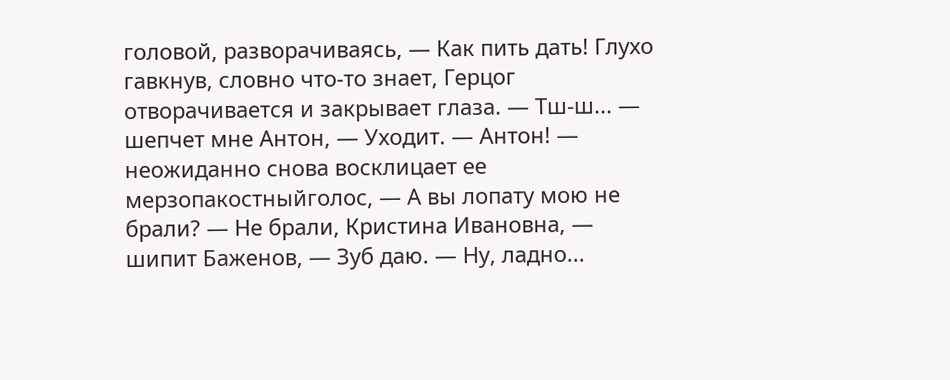головой, разворачиваясь, — Как пить дать! Глухо гавкнув, словно что-то знает, Герцог отворачивается и закрывает глаза. — Тш-ш... — шепчет мне Антон, — Уходит. — Антон! — неожиданно снова восклицает ее мерзопакостныйголос, — А вы лопату мою не брали? — Не брали, Кристина Ивановна, — шипит Баженов, — Зуб даю. — Ну, ладно...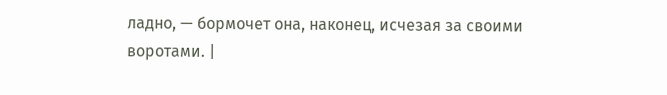ладно, — бормочет она, наконец, исчезая за своими воротами. |